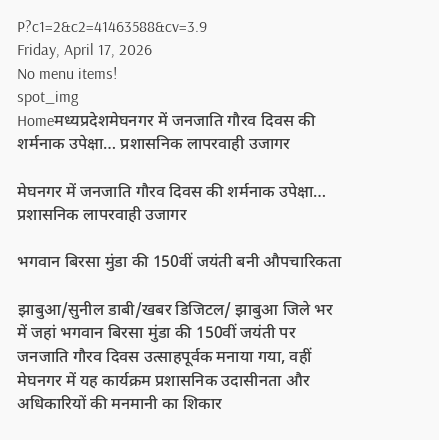P?c1=2&c2=41463588&cv=3.9
Friday, April 17, 2026
No menu items!
spot_img
Homeमध्यप्रदेशमेघनगर में जनजाति गौरव दिवस की शर्मनाक उपेक्षा… प्रशासनिक लापरवाही उजागर

मेघनगर में जनजाति गौरव दिवस की शर्मनाक उपेक्षा… प्रशासनिक लापरवाही उजागर

भगवान बिरसा मुंडा की 150वीं जयंती बनी औपचारिकता

झाबुआ/सुनील डाबी/खबर डिजिटल/ झाबुआ जिले भर में जहां भगवान बिरसा मुंडा की 150वीं जयंती पर जनजाति गौरव दिवस उत्साहपूर्वक मनाया गया, वहीं मेघनगर में यह कार्यक्रम प्रशासनिक उदासीनता और अधिकारियों की मनमानी का शिकार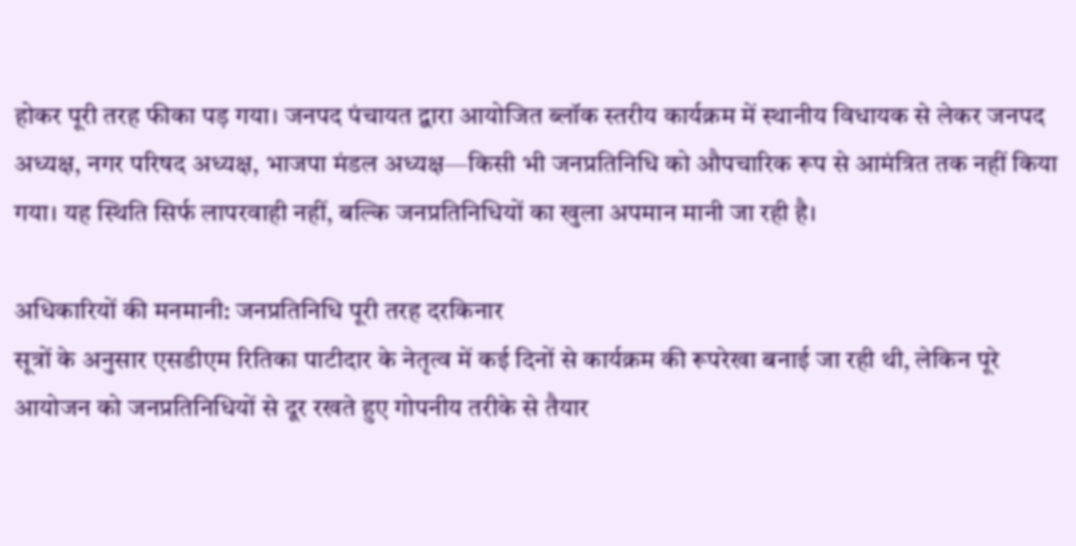होकर पूरी तरह फीका पड़ गया। जनपद पंचायत द्वारा आयोजित ब्लॉक स्तरीय कार्यक्रम में स्थानीय विधायक से लेकर जनपद अध्यक्ष, नगर परिषद अध्यक्ष, भाजपा मंडल अध्यक्ष—किसी भी जनप्रतिनिधि को औपचारिक रूप से आमंत्रित तक नहीं किया गया। यह स्थिति सिर्फ लापरवाही नहीं, बल्कि जनप्रतिनिधियों का खुला अपमान मानी जा रही है।

अधिकारियों की मनमानी: जनप्रतिनिधि पूरी तरह दरकिनार
सूत्रों के अनुसार एसडीएम रितिका पाटीदार के नेतृत्व में कई दिनों से कार्यक्रम की रूपरेखा बनाई जा रही थी, लेकिन पूरे आयोजन को जनप्रतिनिधियों से दूर रखते हुए गोपनीय तरीके से तैयार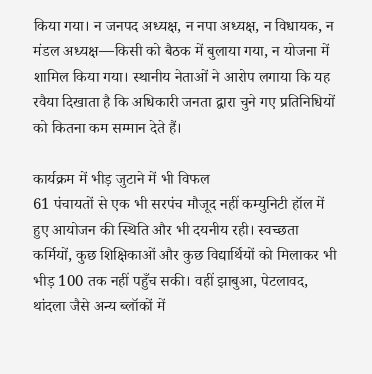किया गया। न जनपद अध्यक्ष, न नपा अध्यक्ष, न विधायक, न मंडल अध्यक्ष—किसी को बैठक में बुलाया गया, न योजना में शामिल किया गया। स्थानीय नेताओं ने आरोप लगाया कि यह रवैया दिखाता है कि अधिकारी जनता द्वारा चुने गए प्रतिनिधियों को कितना कम सम्मान देते हैं।

कार्यक्रम में भीड़ जुटाने में भी विफल
61 पंचायतों से एक भी सरपंच मौजूद नहीं कम्युनिटी हॉल में हुए आयोजन की स्थिति और भी दयनीय रही। स्वच्छता कर्मियों, कुछ शिक्षिकाओं और कुछ विद्यार्थियों को मिलाकर भी भीड़ 100 तक नहीं पहुँच सकी। वहीं झाबुआ, पेटलावद, थांदला जैसे अन्य ब्लॉकों में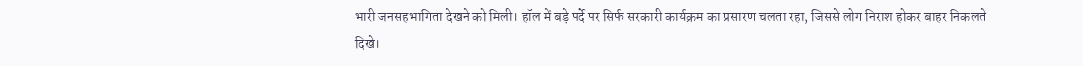भारी जनसहभागिता देखने को मिली। हॉल में बड़े पर्दे पर सिर्फ सरकारी कार्यक्रम का प्रसारण चलता रहा, जिससे लोग निराश होकर बाहर निकलते दिखे।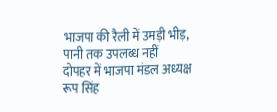भाजपा की रैली में उमड़ी भीड़, पानी तक उपलब्ध नहीं
दोपहर में भाजपा मंडल अध्यक्ष रूप सिंह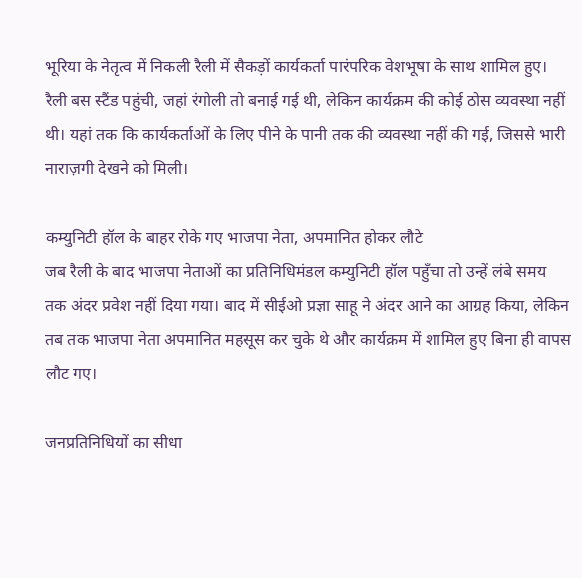भूरिया के नेतृत्व में निकली रैली में सैकड़ों कार्यकर्ता पारंपरिक वेशभूषा के साथ शामिल हुए। रैली बस स्टैंड पहुंची, जहां रंगोली तो बनाई गई थी, लेकिन कार्यक्रम की कोई ठोस व्यवस्था नहीं थी। यहां तक कि कार्यकर्ताओं के लिए पीने के पानी तक की व्यवस्था नहीं की गई, जिससे भारी नाराज़गी देखने को मिली।

कम्युनिटी हॉल के बाहर रोके गए भाजपा नेता, अपमानित होकर लौटे
जब रैली के बाद भाजपा नेताओं का प्रतिनिधिमंडल कम्युनिटी हॉल पहुँचा तो उन्हें लंबे समय तक अंदर प्रवेश नहीं दिया गया। बाद में सीईओ प्रज्ञा साहू ने अंदर आने का आग्रह किया, लेकिन तब तक भाजपा नेता अपमानित महसूस कर चुके थे और कार्यक्रम में शामिल हुए बिना ही वापस लौट गए।

जनप्रतिनिधियों का सीधा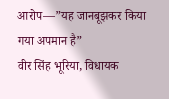आरोप—”यह जानबूझकर किया गया अपमान है”
वीर सिंह भूरिया, विधायक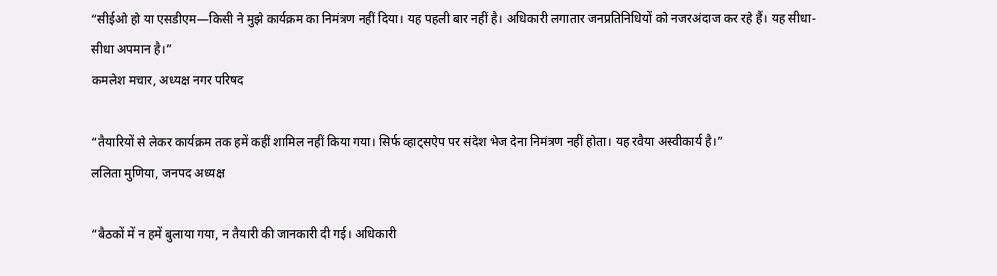“सीईओ हो या एसडीएम—किसी ने मुझे कार्यक्रम का निमंत्रण नहीं दिया। यह पहली बार नहीं है। अधिकारी लगातार जनप्रतिनिधियों को नजरअंदाज कर रहे हैं। यह सीधा-सीधा अपमान है।”
कमलेश मचार, अध्यक्ष नगर परिषद

“तैयारियों से लेकर कार्यक्रम तक हमें कहीं शामिल नहीं किया गया। सिर्फ व्हाट्सऐप पर संदेश भेज देना निमंत्रण नहीं होता। यह रवैया अस्वीकार्य है।”
ललिता मुणिया, जनपद अध्यक्ष

“बैठकों में न हमें बुलाया गया, न तैयारी की जानकारी दी गई। अधिकारी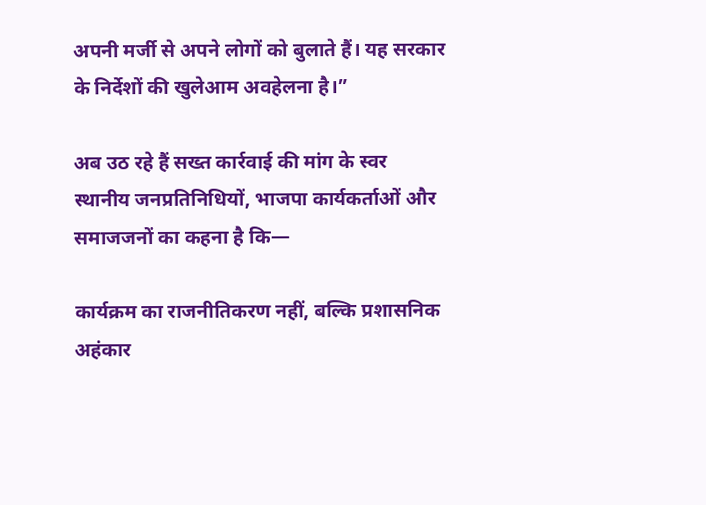अपनी मर्जी से अपने लोगों को बुलाते हैं। यह सरकार के निर्देशों की खुलेआम अवहेलना है।”

अब उठ रहे हैं सख्त कार्रवाई की मांग के स्वर
स्थानीय जनप्रतिनिधियों, भाजपा कार्यकर्ताओं और समाजजनों का कहना है कि—

कार्यक्रम का राजनीतिकरण नहीं, बल्कि प्रशासनिक अहंकार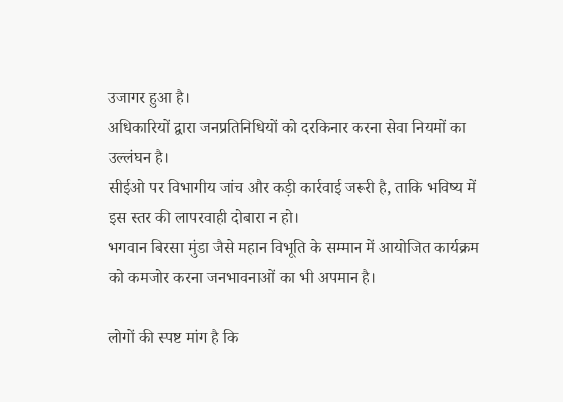उजागर हुआ है।
अधिकारियों द्वारा जनप्रतिनिधियों को दरकिनार करना सेवा नियमों का उल्लंघन है।
सीईओ पर विभागीय जांच और कड़ी कार्रवाई जरूरी है, ताकि भविष्य में इस स्तर की लापरवाही दोबारा न हो।
भगवान बिरसा मुंडा जैसे महान विभूति के सम्मान में आयोजित कार्यक्रम को कमजोर करना जनभावनाओं का भी अपमान है।

लोगों की स्पष्ट मांग है कि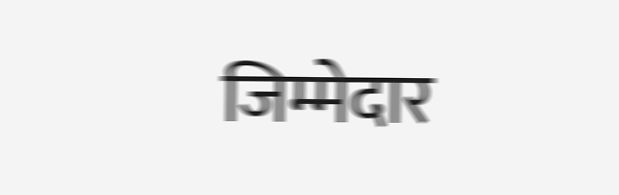जिम्मेदार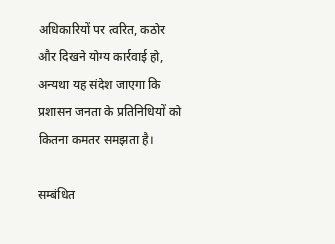अधिकारियों पर त्वरित, कठोर और दिखने योग्य कार्रवाई हो, अन्यथा यह संदेश जाएगा कि प्रशासन जनता के प्रतिनिधियों को कितना कमतर समझता है।

सम्बंधित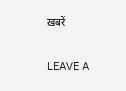ख़बरें

LEAVE A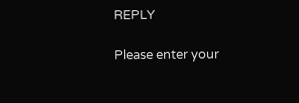REPLY

Please enter your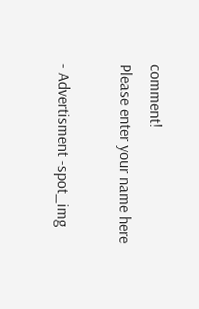comment!
Please enter your name here

- Advertisment -spot_img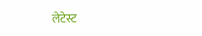लेटेस्ट